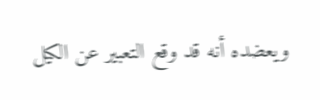ويعضده أنه قد وقع التعبير عن الكيل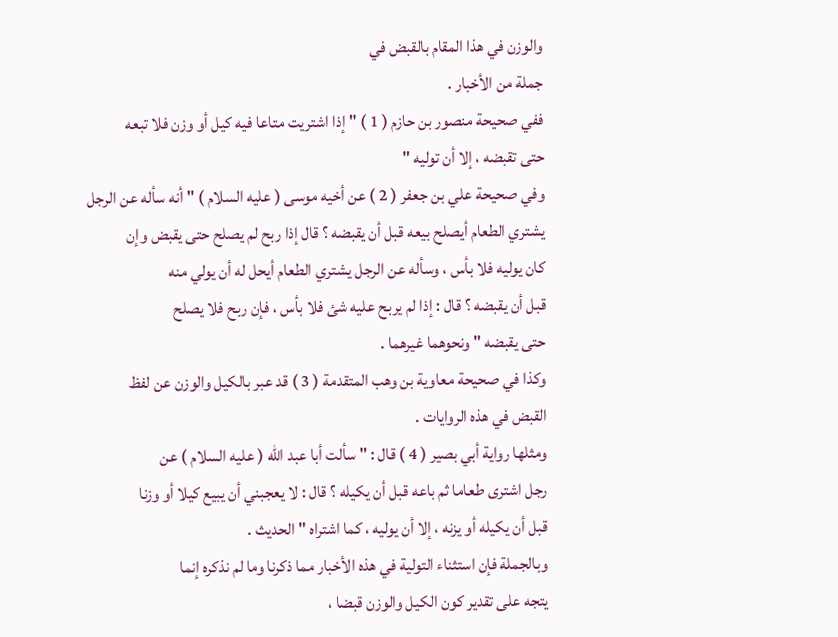والوزن في هذا المقام بالقبض في
جملة من الأخبار .
ففي صحيحة منصور بن حازم ( 1 ) " إذا اشتريت متاعا فيه كيل أو وزن فلا تبعه
حتى تقبضه ، إلا أن توليه "
وفي صحيحة علي بن جعفر ( 2 ) عن أخيه موسى ( عليه السلام ) " أنه سأله عن الرجل
يشتري الطعام أيصلح بيعه قبل أن يقبضه ؟ قال إذا ربح لم يصلح حتى يقبض وإن
كان يوليه فلا بأس ، وسأله عن الرجل يشتري الطعام أيحل له أن يولي منه
قبل أن يقبضه ؟ قال : إذا لم يربح عليه شئ فلا بأس ، فإن ربح فلا يصلح
حتى يقبضه " ونحوهما غيرهما .
وكذا في صحيحة معاوية بن وهب المتقدمة ( 3 ) قد عبر بالكيل والوزن عن لفظ
القبض في هذه الروايات .
ومثلها رواية أبي بصير ( 4 ) قال : " سألت أبا عبد الله ( عليه السلام ) عن
رجل اشترى طعاما ثم باعه قبل أن يكيله ؟ قال : لا يعجبني أن يبيع كيلا أو وزنا
قبل أن يكيله أو يزنه ، إلا أن يوليه ، كما اشتراه " الحديث .
وبالجملة فإن استثناء التولية في هذه الأخبار مما ذكرنا وما لم نذكره إنما
يتجه على تقدير كون الكيل والوزن قبضا ،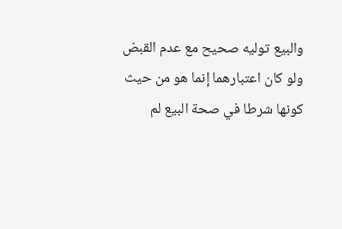والبيع توليه صحيح مع عدم القبض
ولو كان اعتبارهما إنما هو من حيث كونها شرطا في صحة البيع لم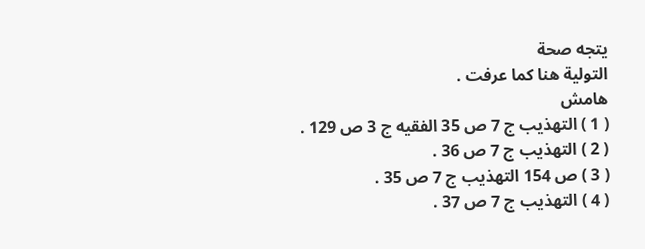يتجه صحة
التولية هنا كما عرفت .
هامش
( 1 ) التهذيب ج 7 ص 35 الفقيه ج 3 ص 129 .
( 2 ) التهذيب ج 7 ص 36 .
( 3 ) ص 154 التهذيب ج 7 ص 35 .
( 4 ) التهذيب ج 7 ص 37 .